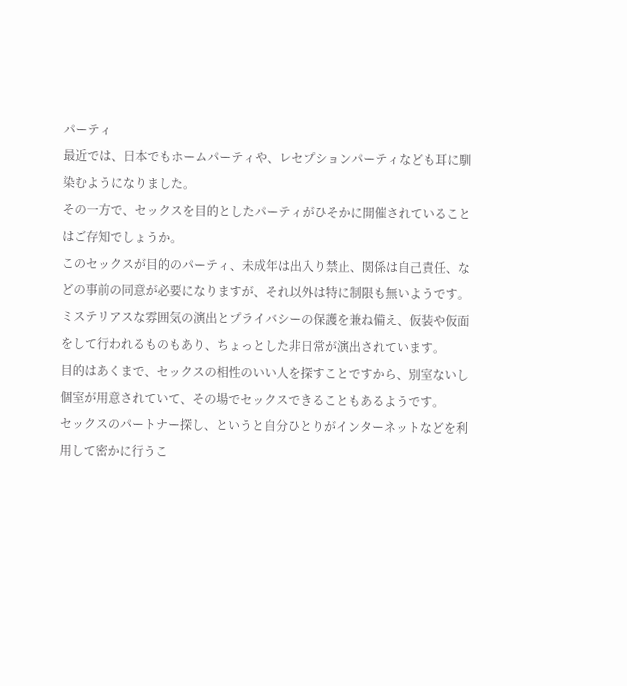パーティ
最近では、日本でもホームパーティや、レセプションパーティなども耳に馴染むようになりました。
その一方で、セックスを目的としたパーティがひそかに開催されていることはご存知でしょうか。
このセックスが目的のパーティ、未成年は出入り禁止、関係は自己責任、などの事前の同意が必要になりますが、それ以外は特に制限も無いようです。
ミステリアスな雰囲気の演出とプライバシーの保護を兼ね備え、仮装や仮面をして行われるものもあり、ちょっとした非日常が演出されています。
目的はあくまで、セックスの相性のいい人を探すことですから、別室ないし個室が用意されていて、その場でセックスできることもあるようです。
セックスのパートナー探し、というと自分ひとりがインターネットなどを利用して密かに行うこ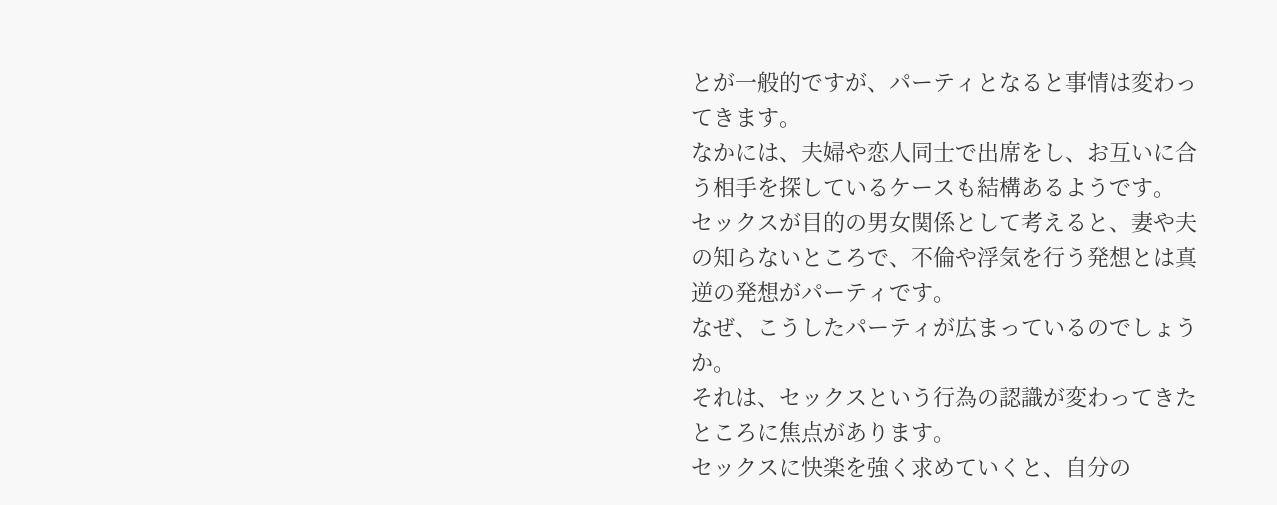とが一般的ですが、パーティとなると事情は変わってきます。
なかには、夫婦や恋人同士で出席をし、お互いに合う相手を探しているケースも結構あるようです。
セックスが目的の男女関係として考えると、妻や夫の知らないところで、不倫や浮気を行う発想とは真逆の発想がパーティです。
なぜ、こうしたパーティが広まっているのでしょうか。
それは、セックスという行為の認識が変わってきたところに焦点があります。
セックスに快楽を強く求めていくと、自分の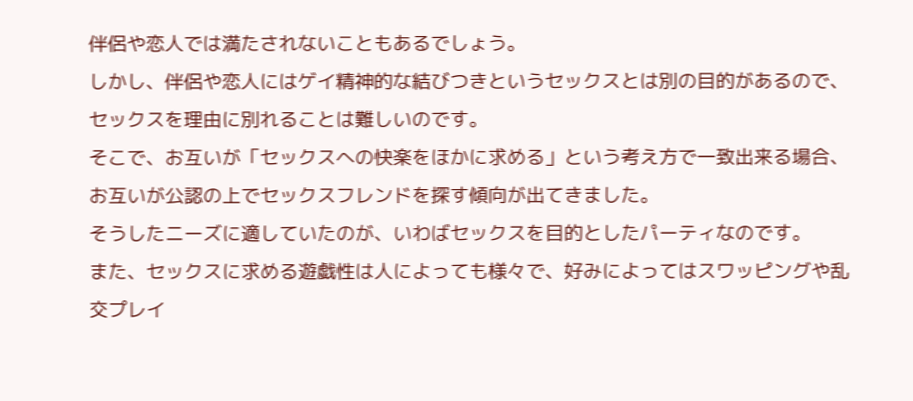伴侶や恋人では満たされないこともあるでしょう。
しかし、伴侶や恋人にはゲイ精神的な結びつきというセックスとは別の目的があるので、セックスを理由に別れることは難しいのです。
そこで、お互いが「セックスへの快楽をほかに求める」という考え方で一致出来る場合、お互いが公認の上でセックスフレンドを探す傾向が出てきました。
そうしたニーズに適していたのが、いわばセックスを目的としたパーティなのです。
また、セックスに求める遊戯性は人によっても様々で、好みによってはスワッピングや乱交プレイ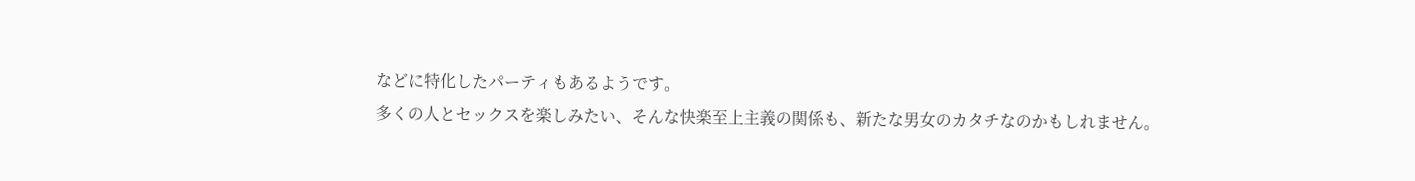などに特化したパーティもあるようです。
多くの人とセックスを楽しみたい、そんな快楽至上主義の関係も、新たな男女のカタチなのかもしれません。